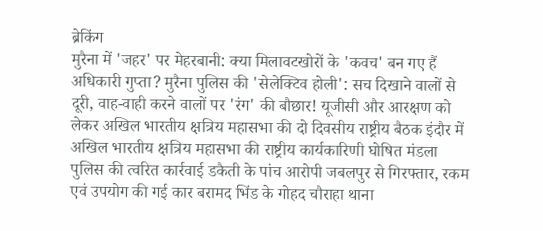ब्रेकिंग
मुरैना में 'जहर' पर मेहरबानी: क्या मिलावटखोरों के 'कवच' बन गए हैं अधिकारी गुप्ता? मुरैना पुलिस की 'सेलेक्टिव होली': सच दिखाने वालों से दूरी, वाह-वाही करने वालों पर 'रंग' की बौछार! यूजीसी और आरक्षण को लेकर अखिल भारतीय क्षत्रिय महासभा की दो दिवसीय राष्ट्रीय बैठक इंदौर में अखिल भारतीय क्षत्रिय महासभा की राष्ट्रीय कार्यकारिणी घोषित मंडला पुलिस की त्वरित कार्रवाई डकैती के पांच आरोपी जबलपुर से गिरफ्तार, रकम एवं उपयोग की गई कार बरामद भिंड के गोहद चौराहा थाना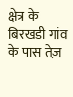क्षेत्र के बिरखडी गांव के पास तेज़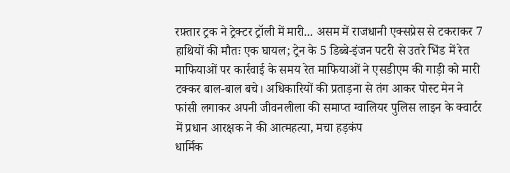रफ़्तार ट्रक ने ट्रेक्टर ट्रॉली में मारी... असम में राजधानी एक्सप्रेस से टकराकर 7 हाथियों की मौतः एक घायल; ट्रेन के 5 डिब्बे-इंजन पटरी से उतरे भिंड में रेत माफियाओं पर कार्रवाई के समय रेत माफियाओं ने एसडीएम की गाड़ी को मारी टक्कर बाल-बाल बचे। अधिकारियों की प्रताड़ना से तंग आकर पोस्ट मेन ने फांसी लगाकर अपनी जीवनलीला की समाप्त ग्वालियर पुलिस लाइन के क्वार्टर में प्रधान आरक्षक ने की आत्महत्या, मचा हड़कंप
धार्मिक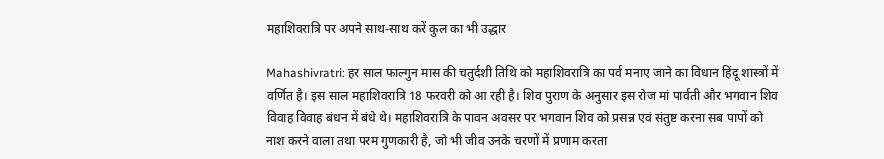महाशिवरात्रि पर अपने साथ-साथ करें कुल का भी उद्धार

Mahashivratri: हर साल फाल्गुन मास की चतुर्दशी तिथि को महाशिवरात्रि का पर्व मनाए जाने का विधान हिंदू शास्त्रों में वर्णित है। इस साल महाशिवरात्रि 18 फरवरी को आ रही है। शिव पुराण के अनुसार इस रोज मां पार्वती और भगवान शिव विवाह विवाह बंधन में बंधे थे। महाशिवरात्रि के पावन अवसर पर भगवान शिव को प्रसन्न एवं संतुष्ट करना सब पापों को नाश करने वाला तथा परम गुणकारी है, जो भी जीव उनके चरणों में प्रणाम करता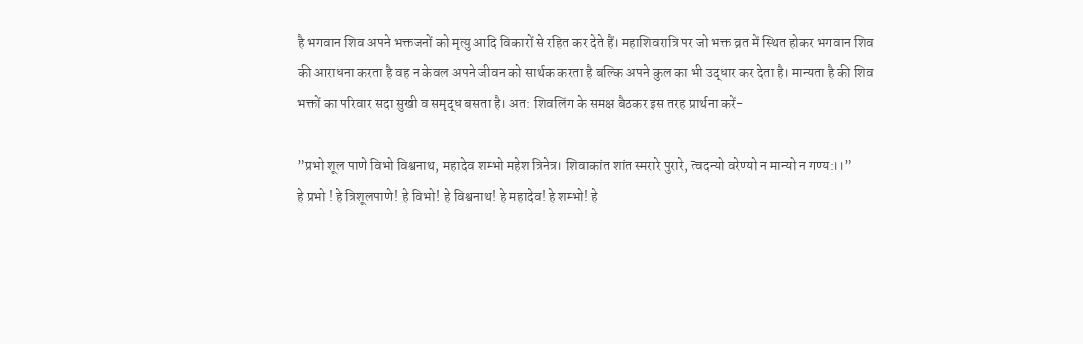है भगवान शिव अपने भक्तजनों को मृत्यु आदि विकारों से रहित कर देते हैं। महाशिवरात्रि पर जो भक्त व्रत में स्थित होकर भगवान शिव की आराधना करता है वह न केवल अपने जीवन को सार्थक करता है बल्कि अपने कुल का भी उद्धार कर देता है। मान्यता है की शिव भक्तों का परिवार सदा सुखी व समृद्ध बसता है। अत: शिवलिंग के समक्ष बैठकर इस तरह प्रार्थना करें-

”प्रभो शूल पाणे विभो विश्वनाथ, महादेव शम्भो महेश त्रिनेत्र। शिवाकांत शांत स्मरारे पुरारे, त्वदन्यो वरेण्यो न मान्यो न गण्य:।।”
हे प्रभो ! हे त्रिशूलपाणे! हे विभो! हे विश्वनाथ! हे महादेव! हे शम्भो! हे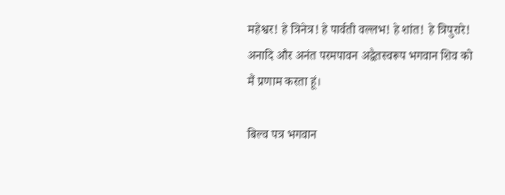महेश्वर! हे त्रिनेत्र! हे पार्वती वल्लभ! हे शांत! हे त्रिपुरारे! अनादि और अनंत परमपावन अद्वैतस्वरूप भगवान शिव को मैं प्रणाम करता हूं।

बिल्व पत्र भगवान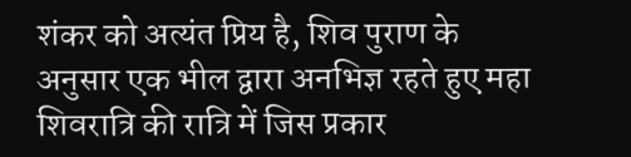शंकर को अत्यंत प्रिय है, शिव पुराण के अनुसार एक भील द्वारा अनभिज्ञ रहते हुए महा शिवरात्रि की रात्रि में जिस प्रकार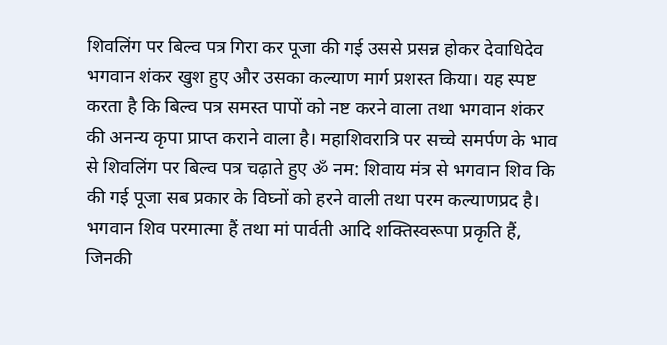शिवलिंग पर बिल्व पत्र गिरा कर पूजा की गई उससे प्रसन्न होकर देवाधिदेव भगवान शंकर खुश हुए और उसका कल्याण मार्ग प्रशस्त किया। यह स्पष्ट करता है कि बिल्व पत्र समस्त पापों को नष्ट करने वाला तथा भगवान शंकर की अनन्य कृपा प्राप्त कराने वाला है। महाशिवरात्रि पर सच्चे समर्पण के भाव से शिवलिंग पर बिल्व पत्र चढ़ाते हुए ॐ नम: शिवाय मंत्र से भगवान शिव कि की गई पूजा सब प्रकार के विघ्नों को हरने वाली तथा परम कल्याणप्रद है। भगवान शिव परमात्मा हैं तथा मां पार्वती आदि शक्तिस्वरूपा प्रकृति हैं, जिनकी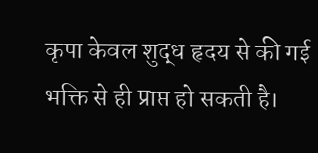कृपा केवल शुद्ध हृदय से की गई भक्ति से ही प्राप्त हो सकती है।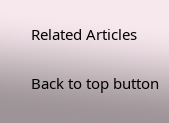Related Articles

Back to top button